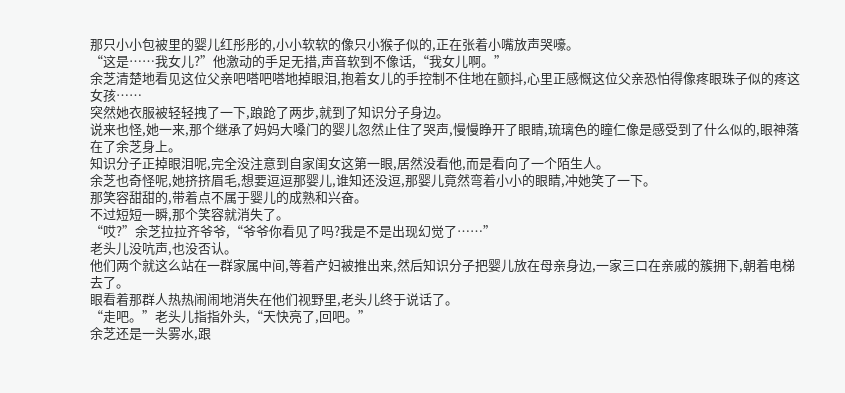那只小小包被里的婴儿红彤彤的,小小软软的像只小猴子似的,正在张着小嘴放声哭嚎。
“这是……我女儿?”他激动的手足无措,声音软到不像话,“我女儿啊。”
余芝清楚地看见这位父亲吧嗒吧嗒地掉眼泪,抱着女儿的手控制不住地在颤抖,心里正感慨这位父亲恐怕得像疼眼珠子似的疼这女孩……
突然她衣服被轻轻拽了一下,踉跄了两步,就到了知识分子身边。
说来也怪,她一来,那个继承了妈妈大嗓门的婴儿忽然止住了哭声,慢慢睁开了眼睛,琉璃色的瞳仁像是感受到了什么似的,眼神落在了余芝身上。
知识分子正掉眼泪呢,完全没注意到自家闺女这第一眼,居然没看他,而是看向了一个陌生人。
余芝也奇怪呢,她挤挤眉毛,想要逗逗那婴儿,谁知还没逗,那婴儿竟然弯着小小的眼睛,冲她笑了一下。
那笑容甜甜的,带着点不属于婴儿的成熟和兴奋。
不过短短一瞬,那个笑容就消失了。
“哎?”余芝拉拉齐爷爷,“爷爷你看见了吗?我是不是出现幻觉了……”
老头儿没吭声,也没否认。
他们两个就这么站在一群家属中间,等着产妇被推出来,然后知识分子把婴儿放在母亲身边,一家三口在亲戚的簇拥下,朝着电梯去了。
眼看着那群人热热闹闹地消失在他们视野里,老头儿终于说话了。
“走吧。”老头儿指指外头,“天快亮了,回吧。”
余芝还是一头雾水,跟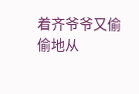着齐爷爷又偷偷地从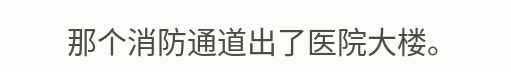那个消防通道出了医院大楼。